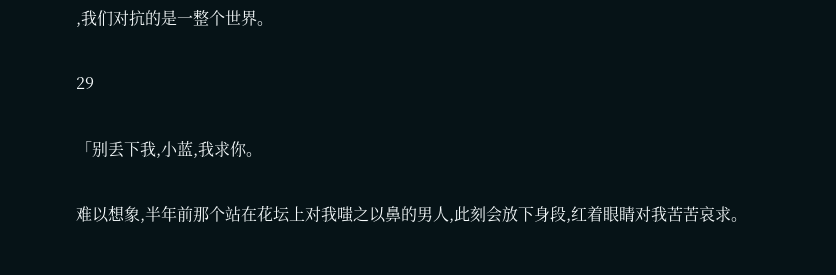,我们对抗的是一整个世界。

29

「别丢下我,小蓝,我求你。

难以想象,半年前那个站在花坛上对我嗤之以鼻的男人,此刻会放下身段,红着眼睛对我苦苦哀求。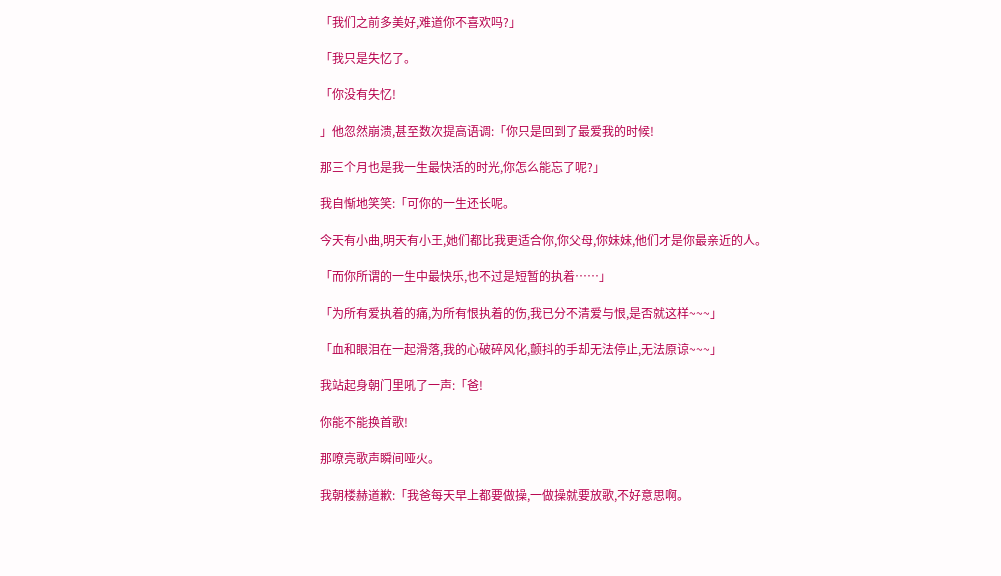「我们之前多美好,难道你不喜欢吗?」

「我只是失忆了。

「你没有失忆!

」他忽然崩溃,甚至数次提高语调:「你只是回到了最爱我的时候!

那三个月也是我一生最快活的时光,你怎么能忘了呢?」

我自惭地笑笑:「可你的一生还长呢。

今天有小曲,明天有小王,她们都比我更适合你,你父母,你妹妹,他们才是你最亲近的人。

「而你所谓的一生中最快乐,也不过是短暂的执着……」

「为所有爱执着的痛,为所有恨执着的伤,我已分不清爱与恨,是否就这样~~~」

「血和眼泪在一起滑落,我的心破碎风化,颤抖的手却无法停止,无法原谅~~~」

我站起身朝门里吼了一声:「爸!

你能不能换首歌!

那嘹亮歌声瞬间哑火。

我朝楼赫道歉:「我爸每天早上都要做操,一做操就要放歌,不好意思啊。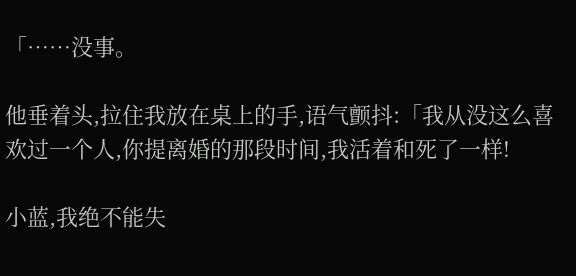「……没事。

他垂着头,拉住我放在桌上的手,语气颤抖:「我从没这么喜欢过一个人,你提离婚的那段时间,我活着和死了一样!

小蓝,我绝不能失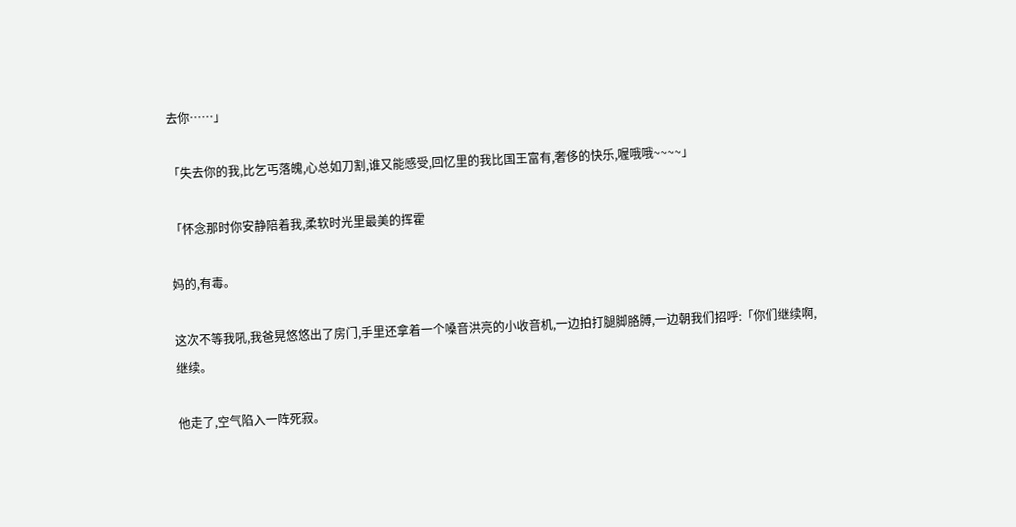去你……」

「失去你的我,比乞丐落魄,心总如刀割,谁又能感受,回忆里的我比国王富有,奢侈的快乐,喔哦哦~~~~」

「怀念那时你安静陪着我,柔软时光里最美的挥霍

妈的,有毒。

这次不等我吼,我爸晃悠悠出了房门,手里还拿着一个嗓音洪亮的小收音机,一边拍打腿脚胳膊,一边朝我们招呼:「你们继续啊,继续。

他走了,空气陷入一阵死寂。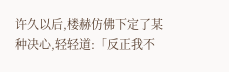许久以后,楼赫仿佛下定了某种决心,轻轻道:「反正我不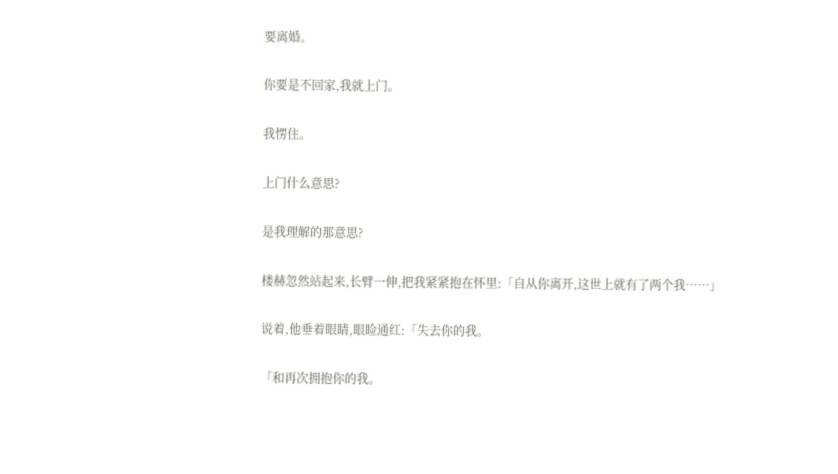要离婚。

你要是不回家,我就上门。

我愣住。

上门什么意思?

是我理解的那意思?

楼赫忽然站起来,长臂一伸,把我紧紧抱在怀里:「自从你离开,这世上就有了两个我……」

说着,他垂着眼睛,眼睑通红:「失去你的我。

「和再次拥抱你的我。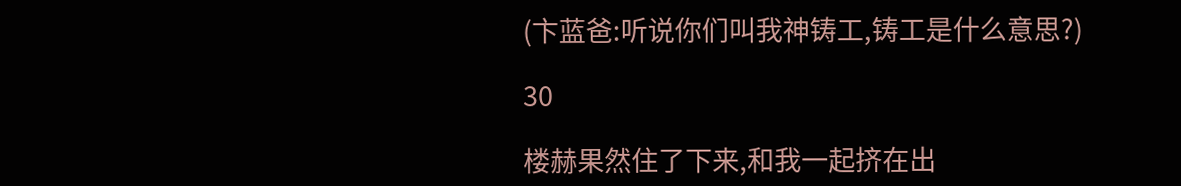(卞蓝爸:听说你们叫我神铸工,铸工是什么意思?)

30

楼赫果然住了下来,和我一起挤在出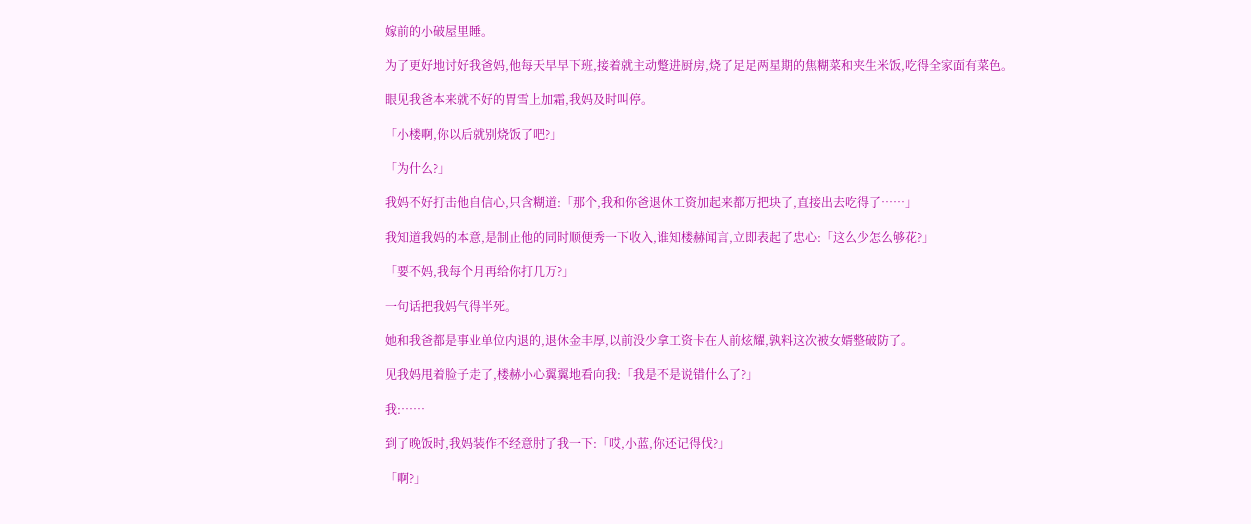嫁前的小破屋里睡。

为了更好地讨好我爸妈,他每天早早下班,接着就主动蹩进厨房,烧了足足两星期的焦糊菜和夹生米饭,吃得全家面有菜色。

眼见我爸本来就不好的胃雪上加霜,我妈及时叫停。

「小楼啊,你以后就别烧饭了吧?」

「为什么?」

我妈不好打击他自信心,只含糊道:「那个,我和你爸退休工资加起来都万把块了,直接出去吃得了……」

我知道我妈的本意,是制止他的同时顺便秀一下收入,谁知楼赫闻言,立即表起了忠心:「这么少怎么够花?」

「要不妈,我每个月再给你打几万?」

一句话把我妈气得半死。

她和我爸都是事业单位内退的,退休金丰厚,以前没少拿工资卡在人前炫耀,孰料这次被女婿整破防了。

见我妈甩着脸子走了,楼赫小心翼翼地看向我:「我是不是说错什么了?」

我:……

到了晚饭时,我妈装作不经意肘了我一下:「哎,小蓝,你还记得伐?」

「啊?」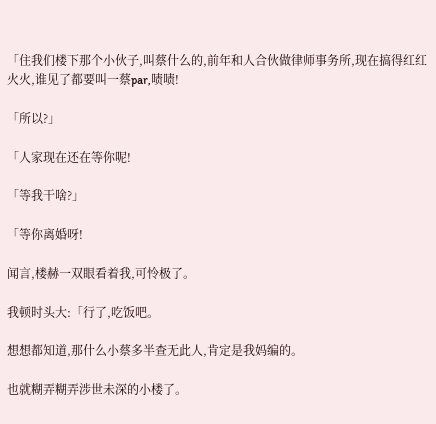「住我们楼下那个小伙子,叫蔡什么的,前年和人合伙做律师事务所,现在搞得红红火火,谁见了都要叫一蔡par,啧啧!

「所以?」

「人家现在还在等你呢!

「等我干啥?」

「等你离婚呀!

闻言,楼赫一双眼看着我,可怜极了。

我顿时头大:「行了,吃饭吧。

想想都知道,那什么小蔡多半查无此人,肯定是我妈编的。

也就糊弄糊弄涉世未深的小楼了。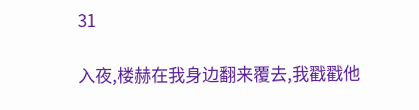31

入夜,楼赫在我身边翻来覆去,我戳戳他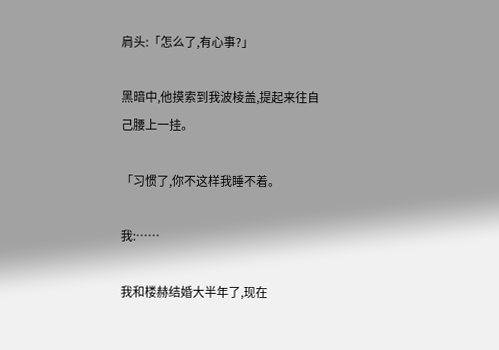肩头:「怎么了,有心事?」

黑暗中,他摸索到我波棱盖,提起来往自己腰上一挂。

「习惯了,你不这样我睡不着。

我:……

我和楼赫结婚大半年了,现在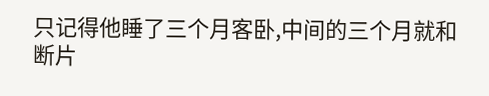只记得他睡了三个月客卧,中间的三个月就和断片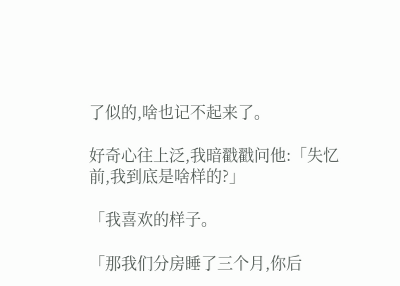了似的,啥也记不起来了。

好奇心往上泛,我暗戳戳问他:「失忆前,我到底是啥样的?」

「我喜欢的样子。

「那我们分房睡了三个月,你后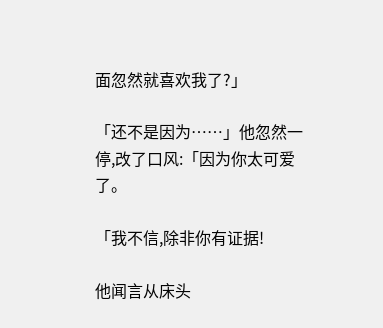面忽然就喜欢我了?」

「还不是因为……」他忽然一停,改了口风:「因为你太可爱了。

「我不信,除非你有证据!

他闻言从床头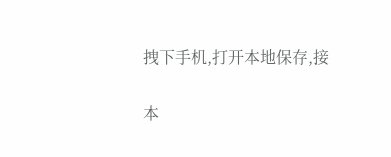拽下手机,打开本地保存,接

本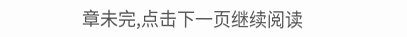章未完,点击下一页继续阅读